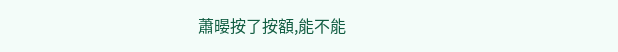蕭暥按了按額,能不能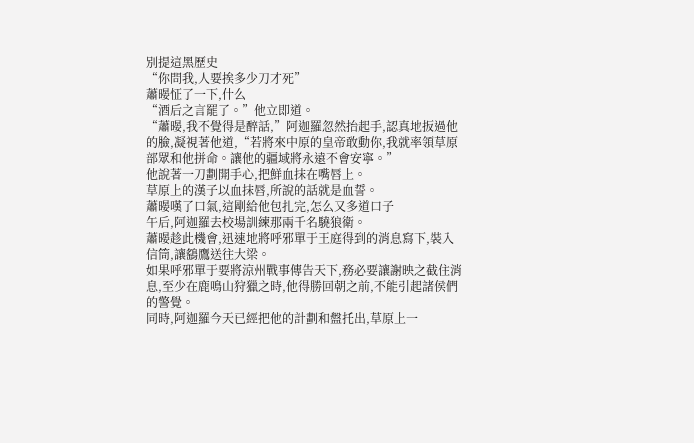別提這黑歷史
“你問我,人要挨多少刀才死”
蕭暥怔了一下,什么
“酒后之言罷了。”他立即道。
“蕭暥,我不覺得是醉話,”阿迦羅忽然抬起手,認真地扳過他的臉,凝視著他道,“若將來中原的皇帝敢動你,我就率領草原部眾和他拼命。讓他的疆域將永遠不會安寧。”
他說著一刀劃開手心,把鮮血抹在嘴唇上。
草原上的漢子以血抹唇,所說的話就是血誓。
蕭暥嘆了口氣,這剛給他包扎完,怎么又多道口子
午后,阿迦羅去校場訓練那兩千名驍狼衛。
蕭暥趁此機會,迅速地將呼邪單于王庭得到的消息寫下,裝入信筒,讓鷂鷹送往大梁。
如果呼邪單于要將涼州戰事傳告天下,務必要讓謝映之截住消息,至少在鹿鳴山狩獵之時,他得勝回朝之前,不能引起諸侯們的警覺。
同時,阿迦羅今天已經把他的計劃和盤托出,草原上一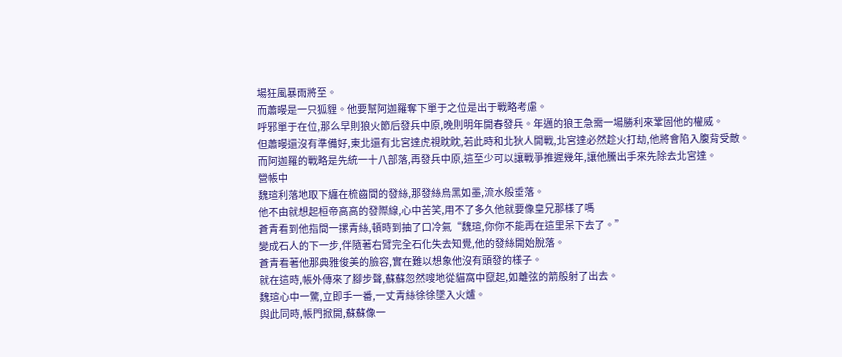場狂風暴雨將至。
而蕭暥是一只狐貍。他要幫阿迦羅奪下單于之位是出于戰略考慮。
呼邪單于在位,那么早則狼火節后發兵中原,晚則明年開春發兵。年邁的狼王急需一場勝利來鞏固他的權威。
但蕭暥還沒有準備好,東北還有北宮達虎視眈眈,若此時和北狄人開戰,北宮達必然趁火打劫,他將會陷入腹背受敵。
而阿迦羅的戰略是先統一十八部落,再發兵中原,這至少可以讓戰爭推遲幾年,讓他騰出手來先除去北宮達。
營帳中
魏瑄利落地取下纏在梳齒間的發絲,那發絲烏黑如墨,流水般垂落。
他不由就想起桓帝高高的發際線,心中苦笑,用不了多久他就要像皇兄那樣了嗎
蒼青看到他指間一摞青絲,頓時到抽了口冷氣“魏瑄,你你不能再在這里呆下去了。”
變成石人的下一步,伴隨著右臂完全石化失去知覺,他的發絲開始脫落。
蒼青看著他那典雅俊美的臉容,實在難以想象他沒有頭發的樣子。
就在這時,帳外傳來了腳步聲,蘇蘇忽然嗖地從貓窩中竄起,如離弦的箭般射了出去。
魏瑄心中一驚,立即手一番,一丈青絲徐徐墜入火爐。
與此同時,帳門掀開,蘇蘇像一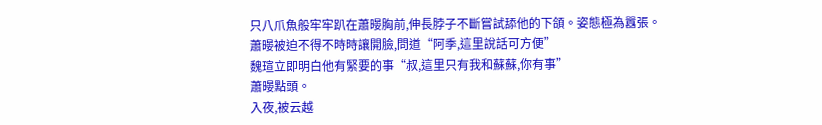只八爪魚般牢牢趴在蕭暥胸前,伸長脖子不斷嘗試舔他的下頜。姿態極為囂張。
蕭暥被迫不得不時時讓開臉,問道“阿季,這里說話可方便”
魏瑄立即明白他有緊要的事“叔,這里只有我和蘇蘇,你有事”
蕭暥點頭。
入夜,被云越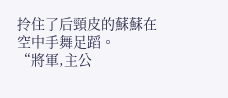拎住了后頸皮的蘇蘇在空中手舞足蹈。
“將軍,主公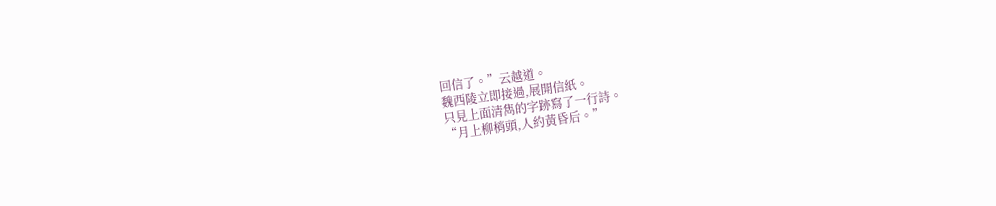回信了。”云越道。
魏西陵立即接過,展開信紙。
只見上面清雋的字跡寫了一行詩。
“月上柳梢頭,人約黃昏后。”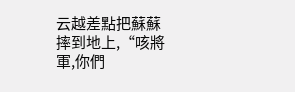云越差點把蘇蘇摔到地上,“咳將軍,你們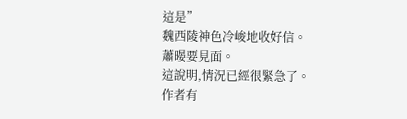這是”
魏西陵神色冷峻地收好信。
蕭暥要見面。
這說明,情況已經很緊急了。
作者有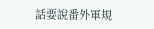話要說番外軍規